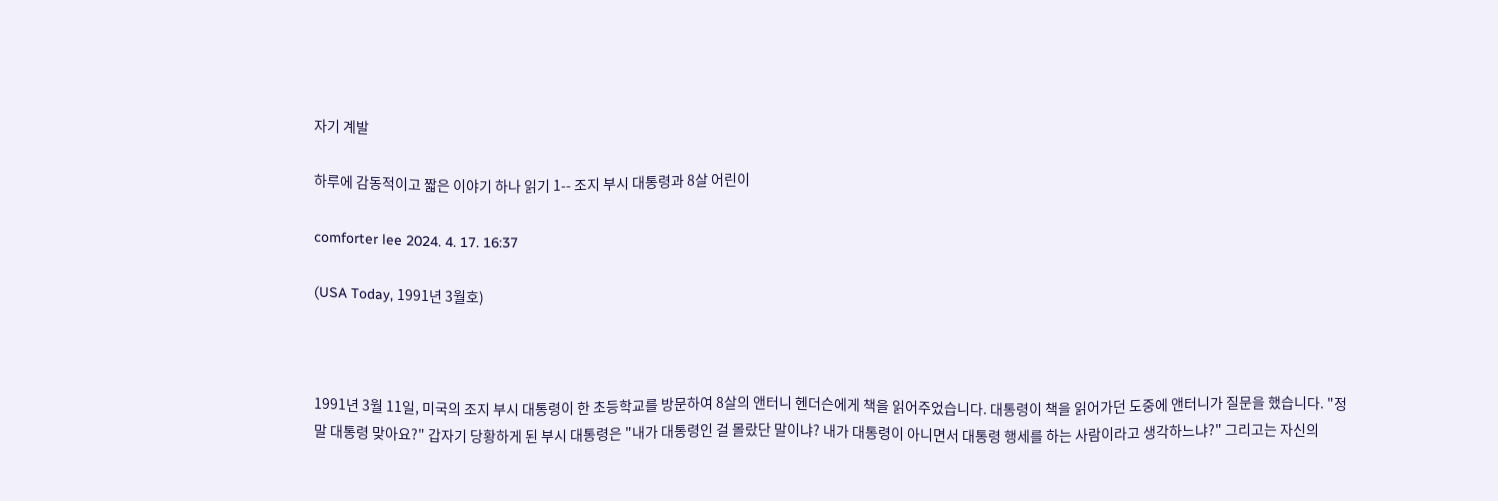자기 계발

하루에 감동적이고 짧은 이야기 하나 읽기 1-- 조지 부시 대통령과 8살 어린이

comforter lee 2024. 4. 17. 16:37

(USA Today, 1991년 3월호)



1991년 3월 11일, 미국의 조지 부시 대통령이 한 초등학교를 방문하여 8살의 앤터니 헨더슨에게 책을 읽어주었습니다. 대통령이 책을 읽어가던 도중에 앤터니가 질문을 했습니다. "정말 대통령 맞아요?" 갑자기 당황하게 된 부시 대통령은 "내가 대통령인 걸 몰랐단 말이냐? 내가 대통령이 아니면서 대통령 행세를 하는 사람이라고 생각하느냐?" 그리고는 자신의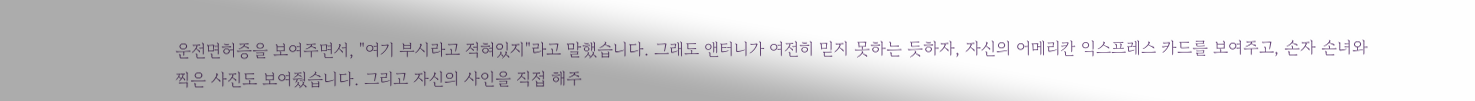운전면허증을 보여주면서, "여기 부시라고 적혀있지"라고 말했습니다. 그래도 앤터니가 여전히 믿지 못하는 듯하자, 자신의 어메리칸 익스프레스 카드를 보여주고, 손자 손녀와 찍은 사진도 보여줬습니다. 그리고 자신의 사인을 직접 해주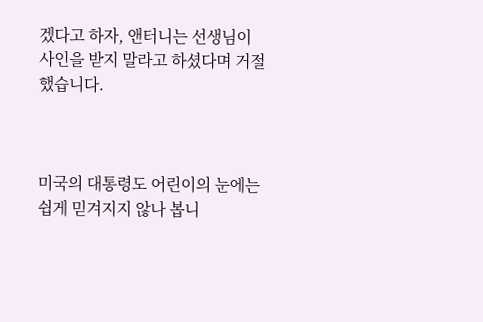겠다고 하자, 앤터니는 선생님이 사인을 받지 말라고 하셨다며 거절했습니다.



미국의 대통령도 어린이의 눈에는 쉽게 믿겨지지 않나 봅니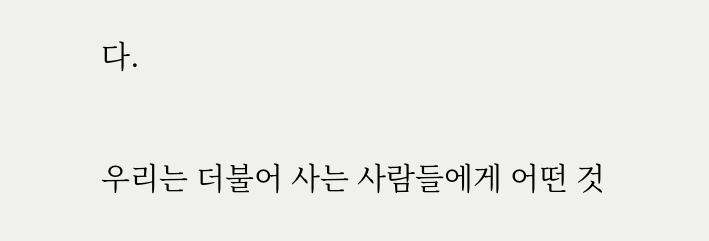다.

우리는 더불어 사는 사람들에게 어떤 것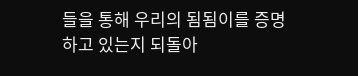들을 통해 우리의 됨됨이를 증명하고 있는지 되돌아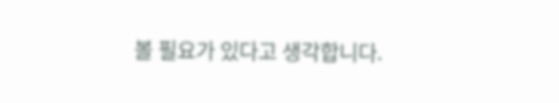볼 필요가 있다고 생각합니다.